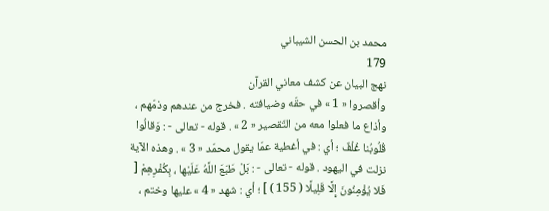محمد بن الحسن الشيباني
179
نهج البيان عن كشف معاني القرآن
وأقصروا « 1 » في حقّه وضيافته . فخرج من عندهم وذمّهم ، وأذاع ما فعلوا معه من التّقصير « 2 » . قوله - تعالى - : وَقالُوا قُلُوبُنا غُلْفٌ ؛ أي : في أغطية عمّا يقول محمّد « 3 » . وهذه الآية نزلت في اليهود . قوله - تعالى - : بَلْ طَبَعَ اللَّهُ عَلَيْها ، بِكُفْرِهِمْ [ فَلا يُؤْمِنُونَ إِلَّا قَلِيلًا ( 155 ) ] ؛ أي : شهد « 4 » عليها وختم ،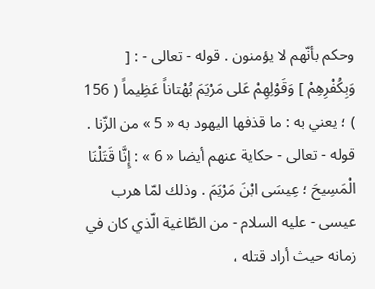وحكم بأنّهم لا يؤمنون . قوله - تعالى - : [ وَبِكُفْرِهِمْ ] وَقَوْلِهِمْ عَلى مَرْيَمَ بُهْتاناً عَظِيماً ( 156 ) ؛ يعني به : ما قذفها اليهود به « 5 » من الزّنا . قوله - تعالى - حكاية عنهم أيضا « 6 » : إِنَّا قَتَلْنَا الْمَسِيحَ ؛ عِيسَى ابْنَ مَرْيَمَ . وذلك لمّا هرب عيسى - عليه السلام - من الطّاغية الّذي كان في زمانه حيث أراد قتله ،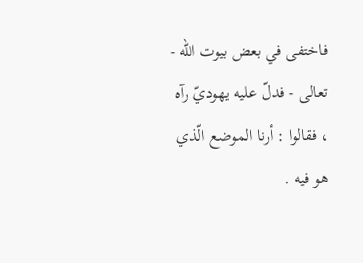فاختفى في بعض بيوت اللّه - تعالى - فدلّ عليه يهوديّ رآه ، فقالوا : أرنا الموضع الّذي هو فيه .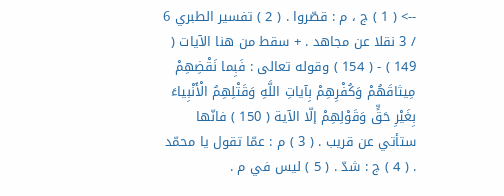--> ( 1 ) ج ، م : قصّروا . ( 2 ) تفسير الطبري 6 / 3 نقلا عن مجاهد . + سقط من هنا الآيات ( 149 ) - ( 154 ) وقوله تعالى : فَبِما نَقْضِهِمْ مِيثاقَهُمْ وَكُفْرِهِمْ بِآياتِ اللَّهِ وَقَتْلِهِمُ الْأَنْبِياءَ بِغَيْرِ حَقٍّ وَقَوْلِهِمْ إلّا الآية ( 150 ) فانّها ستأتي عن قريب . ( 3 ) م : عمّا تقول يا محمّد . ( 4 ) ج : شدّ . ( 5 ) ليس في م .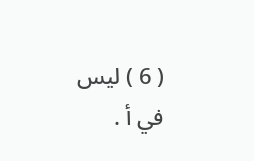( 6 ) ليس في أ .